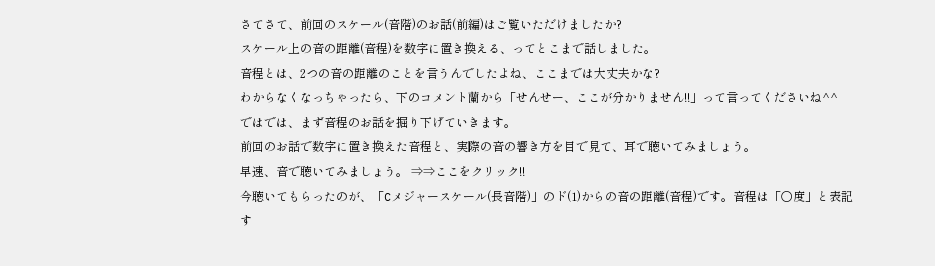さてさて、前回のスケール(音階)のお話(前編)はご覧いただけましたか?
スケール上の音の距離(音程)を数字に置き換える、ってとこまで話しました。
音程とは、2つの音の距離のことを言うんでしたよね、ここまでは大丈夫かな?
わからなくなっちゃったら、下のコメント蘭から「せんせー、ここが分かりません!!」って言ってくださいね^^
ではでは、まず音程のお話を掘り下げていきます。
前回のお話で数字に置き換えた音程と、実際の音の響き方を目で見て、耳で聴いてみましょう。
早速、音で聴いてみましょう。 ⇒⇒ここをクリック!!
今聴いてもらったのが、「Cメジャースケール(長音階)」のド(1)からの音の距離(音程)です。音程は「○度」と表記す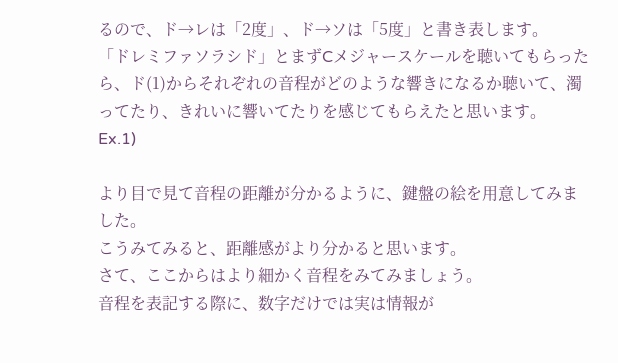るので、ド→レは「2度」、ド→ソは「5度」と書き表します。
「ドレミファソラシド」とまずCメジャースケールを聴いてもらったら、ド(1)からそれぞれの音程がどのような響きになるか聴いて、濁ってたり、きれいに響いてたりを感じてもらえたと思います。
Ex.1)

より目で見て音程の距離が分かるように、鍵盤の絵を用意してみました。
こうみてみると、距離感がより分かると思います。
さて、ここからはより細かく音程をみてみましょう。
音程を表記する際に、数字だけでは実は情報が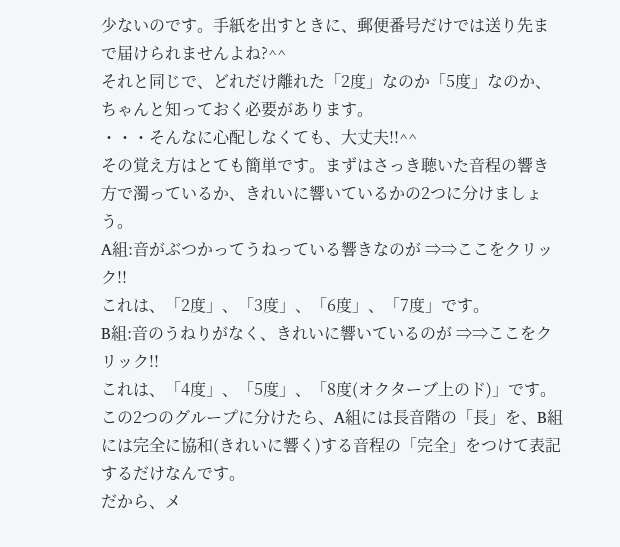少ないのです。手紙を出すときに、郵便番号だけでは送り先まで届けられませんよね?^^
それと同じで、どれだけ離れた「2度」なのか「5度」なのか、ちゃんと知っておく必要があります。
・・・そんなに心配しなくても、大丈夫!!^^
その覚え方はとても簡単です。まずはさっき聴いた音程の響き方で濁っているか、きれいに響いているかの2つに分けましょう。
A組:音がぶつかってうねっている響きなのが ⇒⇒ここをクリック!!
これは、「2度」、「3度」、「6度」、「7度」です。
B組:音のうねりがなく、きれいに響いているのが ⇒⇒ここをクリック!!
これは、「4度」、「5度」、「8度(オクターブ上のド)」です。
この2つのグループに分けたら、A組には長音階の「長」を、B組には完全に協和(きれいに響く)する音程の「完全」をつけて表記するだけなんです。
だから、メ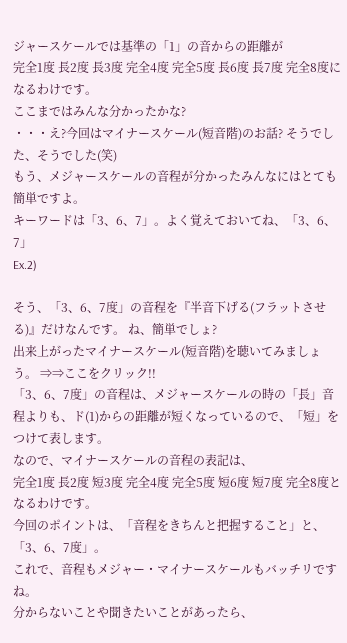ジャースケールでは基準の「1」の音からの距離が
完全1度 長2度 長3度 完全4度 完全5度 長6度 長7度 完全8度になるわけです。
ここまではみんな分かったかな?
・・・え?今回はマイナースケール(短音階)のお話? そうでした、そうでした(笑)
もう、メジャースケールの音程が分かったみんなにはとても簡単ですよ。
キーワードは「3、6、7」。よく覚えておいてね、「3、6、7」
Ex.2)

そう、「3、6、7度」の音程を『半音下げる(フラットさせる)』だけなんです。 ね、簡単でしょ?
出来上がったマイナースケール(短音階)を聴いてみましょう。 ⇒⇒ここをクリック!!
「3、6、7度」の音程は、メジャースケールの時の「長」音程よりも、ド(1)からの距離が短くなっているので、「短」をつけて表します。
なので、マイナースケールの音程の表記は、
完全1度 長2度 短3度 完全4度 完全5度 短6度 短7度 完全8度となるわけです。
今回のポイントは、「音程をきちんと把握すること」と、「3、6、7度」。
これで、音程もメジャー・マイナースケールもバッチリですね。
分からないことや聞きたいことがあったら、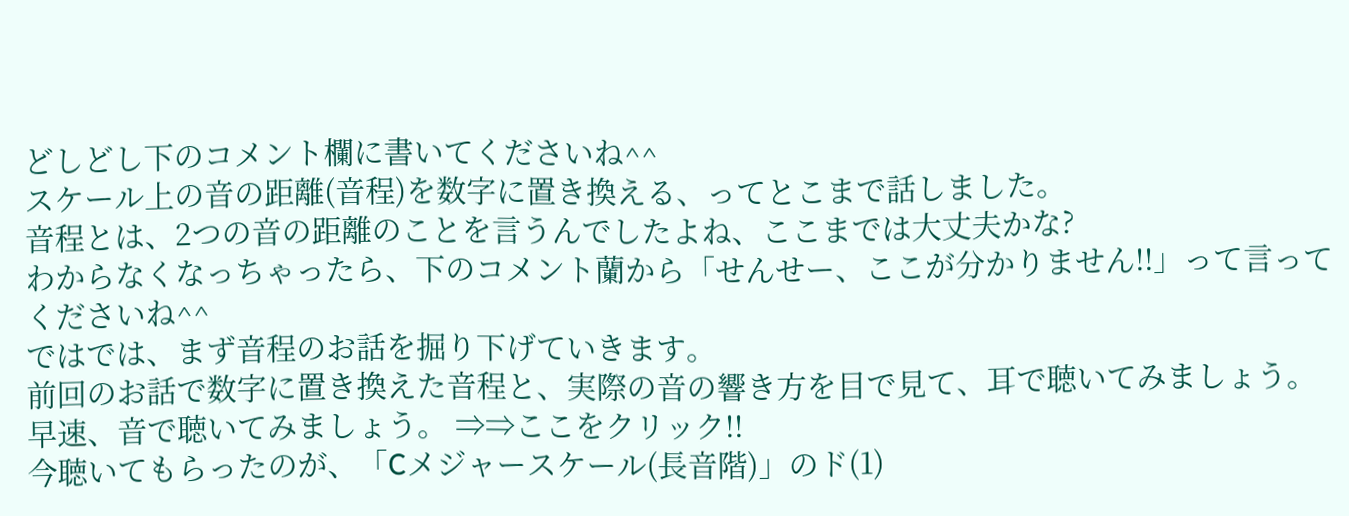どしどし下のコメント欄に書いてくださいね^^
スケール上の音の距離(音程)を数字に置き換える、ってとこまで話しました。
音程とは、2つの音の距離のことを言うんでしたよね、ここまでは大丈夫かな?
わからなくなっちゃったら、下のコメント蘭から「せんせー、ここが分かりません!!」って言ってくださいね^^
ではでは、まず音程のお話を掘り下げていきます。
前回のお話で数字に置き換えた音程と、実際の音の響き方を目で見て、耳で聴いてみましょう。
早速、音で聴いてみましょう。 ⇒⇒ここをクリック!!
今聴いてもらったのが、「Cメジャースケール(長音階)」のド(1)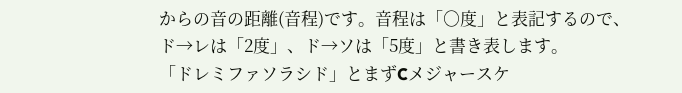からの音の距離(音程)です。音程は「○度」と表記するので、ド→レは「2度」、ド→ソは「5度」と書き表します。
「ドレミファソラシド」とまずCメジャースケ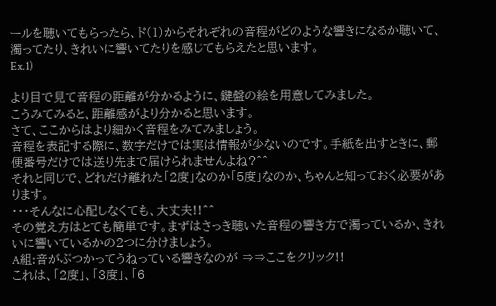ールを聴いてもらったら、ド(1)からそれぞれの音程がどのような響きになるか聴いて、濁ってたり、きれいに響いてたりを感じてもらえたと思います。
Ex.1)

より目で見て音程の距離が分かるように、鍵盤の絵を用意してみました。
こうみてみると、距離感がより分かると思います。
さて、ここからはより細かく音程をみてみましょう。
音程を表記する際に、数字だけでは実は情報が少ないのです。手紙を出すときに、郵便番号だけでは送り先まで届けられませんよね?^^
それと同じで、どれだけ離れた「2度」なのか「5度」なのか、ちゃんと知っておく必要があります。
・・・そんなに心配しなくても、大丈夫!!^^
その覚え方はとても簡単です。まずはさっき聴いた音程の響き方で濁っているか、きれいに響いているかの2つに分けましょう。
A組:音がぶつかってうねっている響きなのが ⇒⇒ここをクリック!!
これは、「2度」、「3度」、「6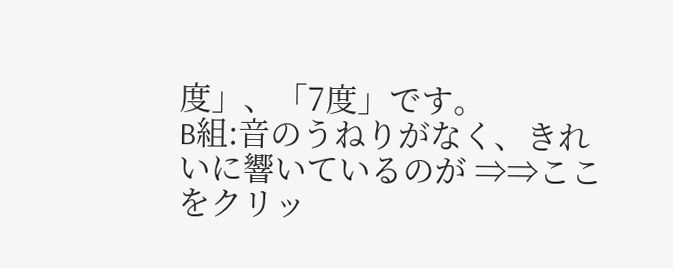度」、「7度」です。
B組:音のうねりがなく、きれいに響いているのが ⇒⇒ここをクリッ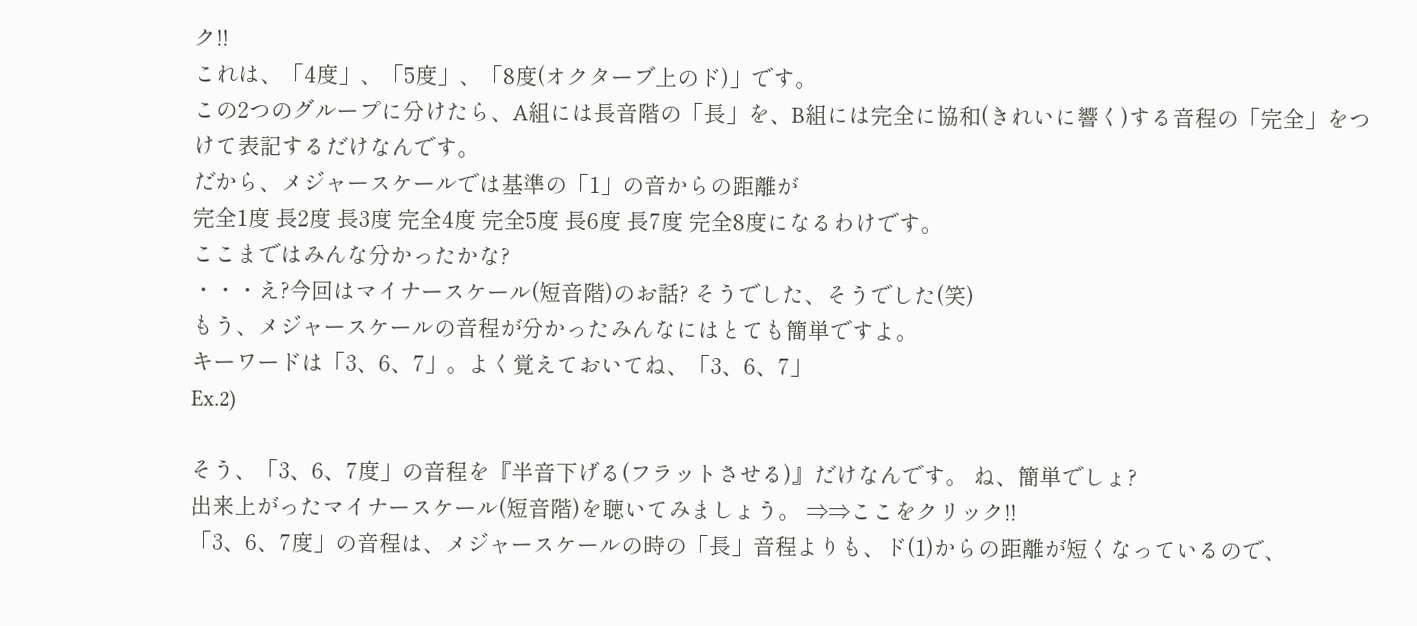ク!!
これは、「4度」、「5度」、「8度(オクターブ上のド)」です。
この2つのグループに分けたら、A組には長音階の「長」を、B組には完全に協和(きれいに響く)する音程の「完全」をつけて表記するだけなんです。
だから、メジャースケールでは基準の「1」の音からの距離が
完全1度 長2度 長3度 完全4度 完全5度 長6度 長7度 完全8度になるわけです。
ここまではみんな分かったかな?
・・・え?今回はマイナースケール(短音階)のお話? そうでした、そうでした(笑)
もう、メジャースケールの音程が分かったみんなにはとても簡単ですよ。
キーワードは「3、6、7」。よく覚えておいてね、「3、6、7」
Ex.2)

そう、「3、6、7度」の音程を『半音下げる(フラットさせる)』だけなんです。 ね、簡単でしょ?
出来上がったマイナースケール(短音階)を聴いてみましょう。 ⇒⇒ここをクリック!!
「3、6、7度」の音程は、メジャースケールの時の「長」音程よりも、ド(1)からの距離が短くなっているので、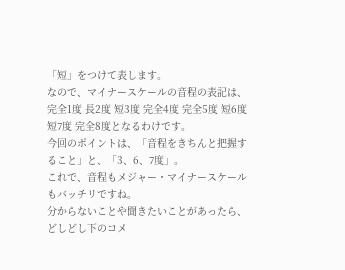「短」をつけて表します。
なので、マイナースケールの音程の表記は、
完全1度 長2度 短3度 完全4度 完全5度 短6度 短7度 完全8度となるわけです。
今回のポイントは、「音程をきちんと把握すること」と、「3、6、7度」。
これで、音程もメジャー・マイナースケールもバッチリですね。
分からないことや聞きたいことがあったら、どしどし下のコメ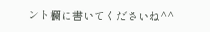ント欄に書いてくださいね^^